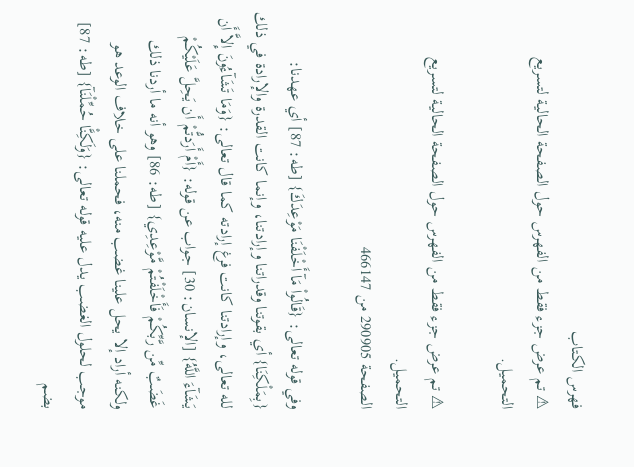فهرس الكتاب
⚠ تم عرض جزء فقط من الفهرس حول الصفحة الحالية لتسريع التحميل.

⚠ تم عرض جزء فقط من الفهرس حول الصفحة الحالية لتسريع التحميل.
الصفحة 290905 من 466147

وفي قوله تعالى: {قَالُواْ مَآ أَخْلَفْنَا مَوْعِدَكَ} [طه: 87] أي عهدنا: {بِمَلْكِنَا} أي بقوتنا وقدراتنا وإرادتنا، وإنما كانت القدرة والإرادة في ذلك لله تعالى، وإرادتنا كانت فرغ إرادته كما قال تعالى: {وَمَا تَشَآءُونَ إِلاَّ أَن يَشَآءَ اللَّهُ} [الإنسان: 30] جواب عن قوله: {أَمْ أَرَدتُّمْ أَن يَحِلَّ عَلَيْكُمْ غَضَبٌ مِّن رَّبِّكُمْ فَأَخْلَفْتُمْ مَّوْعِدِي} [طه: 86] وهو أنه ما أردنا ذلك ولكنه أراد إلا يحل علينا غضب منه، فحملنا على خلاف الوعد هو موجب لحلول الغضب يدل عليه قوله تعالى: {وَلَكِنَّْا حُمِّلْنَآ} [طه: 87] بضم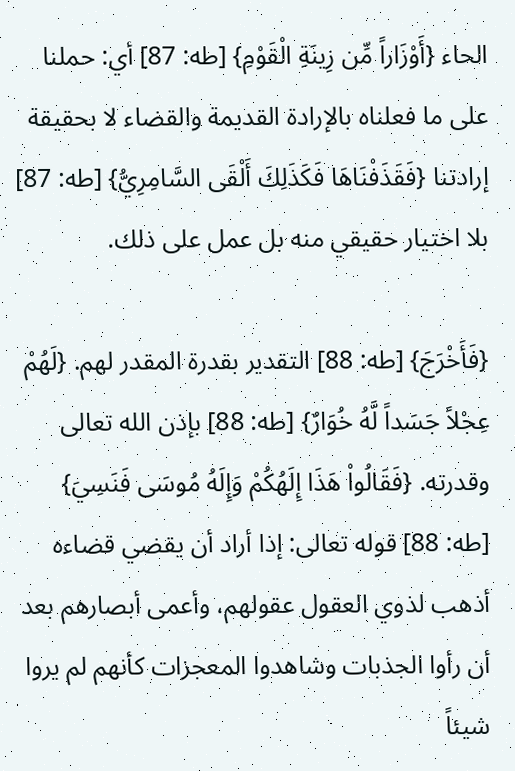الحاء {أَوْزَاراً مِّن زِينَةِ الْقَوْمِ} [طه: 87] أي: حملنا على ما فعلناه بالإرادة القديمة والقضاء لا بحقيقة إرادتنا {فَقَذَفْنَاهَا فَكَذَلِكَ أَلْقَى السَّامِرِيُّ} [طه: 87] بلا اختيار حقيقي منه بل عمل على ذلك.

{فَأَخْرَجَ} [طه: 88] التقدير بقدرة المقدر لهم. {لَهُمْ عِجْلاً جَسَداً لَّهُ خُوَارٌ} [طه: 88] بإذن الله تعالى وقدرته. {فَقَالُواْ هَذَا إِلَهُكُمْ وَإِلَهُ مُوسَى فَنَسِيَ} [طه: 88] قوله تعالى: إذا أراد أن يقضي قضاءه أذهب لذوي العقول عقولهم، وأعمى أبصارهم بعد أن رأوا الجذبات وشاهدوا المعجزات كأنهم لم يروا شيئاً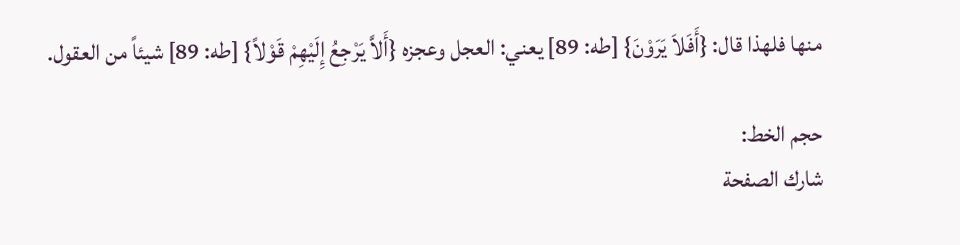منها فلهذا قال: {أَفَلاَ يَرَوْنَ} [طه: 89] يعني: العجل وعجزه {أَلاَّ يَرْجِعُ إِلَيْهِمْ قَوْلاً} [طه: 89] شيئاً من العقول.

حجم الخط:
شارك الصفحة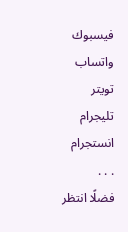فيسبوك واتساب تويتر تليجرام انستجرام
. . .
فضلًا انتظر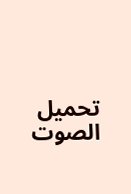تحميل الصوت